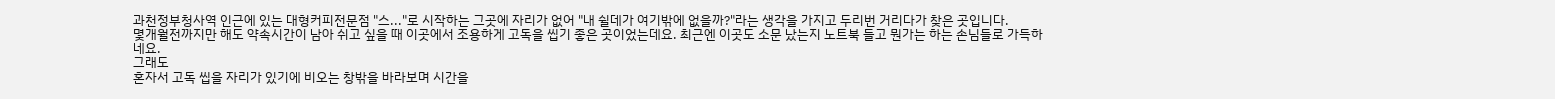과천정부청사역 인근에 있는 대형커피전문점 "스..."로 시작하는 그곳에 자리가 없어 "내 쉴데가 여기밖에 없을까?"라는 생각을 가지고 두리번 거리다가 찾은 곳입니다.
몇개월전까지만 해도 약속시간이 남아 쉬고 싶을 때 이곳에서 조용하게 고독을 씹기 좋은 곳이었는데요. 최근엔 이곳도 소문 났는지 노트북 들고 뭔가는 하는 손님들로 가득하네요.
그래도
혼자서 고독 씹을 자리가 있기에 비오는 창밖을 바라보며 시간을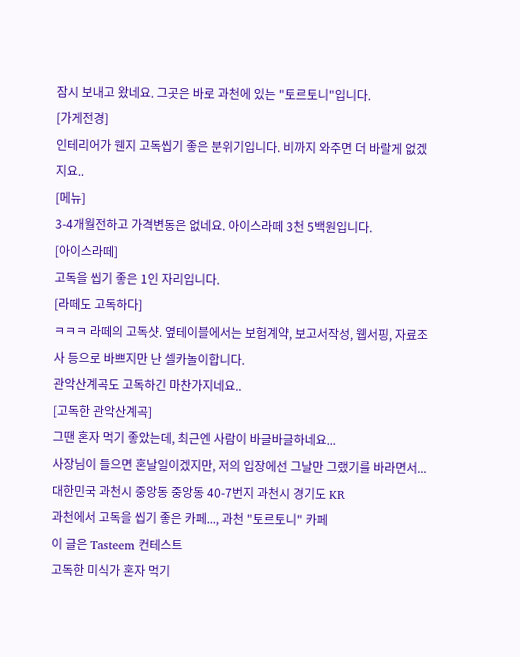잠시 보내고 왔네요. 그곳은 바로 과천에 있는 "토르토니"입니다.
[가게전경]
인테리어가 웬지 고독씹기 좋은 분위기입니다. 비까지 와주면 더 바랄게 없겠지요..
[메뉴]
3-4개월전하고 가격변동은 없네요. 아이스라떼 3천 5백원입니다.
[아이스라떼]
고독을 씹기 좋은 1인 자리입니다.
[라떼도 고독하다]
ㅋㅋㅋ 라떼의 고독샷. 옆테이블에서는 보험계약, 보고서작성, 웹서핑, 자료조사 등으로 바쁘지만 난 셀카놀이합니다.
관악산계곡도 고독하긴 마찬가지네요..
[고독한 관악산계곡]
그땐 혼자 먹기 좋았는데, 최근엔 사람이 바글바글하네요...
사장님이 들으면 혼날일이겠지만, 저의 입장에선 그날만 그랬기를 바라면서...
대한민국 과천시 중앙동 중앙동 40-7번지 과천시 경기도 KR
과천에서 고독을 씹기 좋은 카페..., 과천 "토르토니" 카페
이 글은 Tasteem 컨테스트
고독한 미식가 혼자 먹기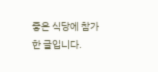좋은 식당에 참가한 글입니다.